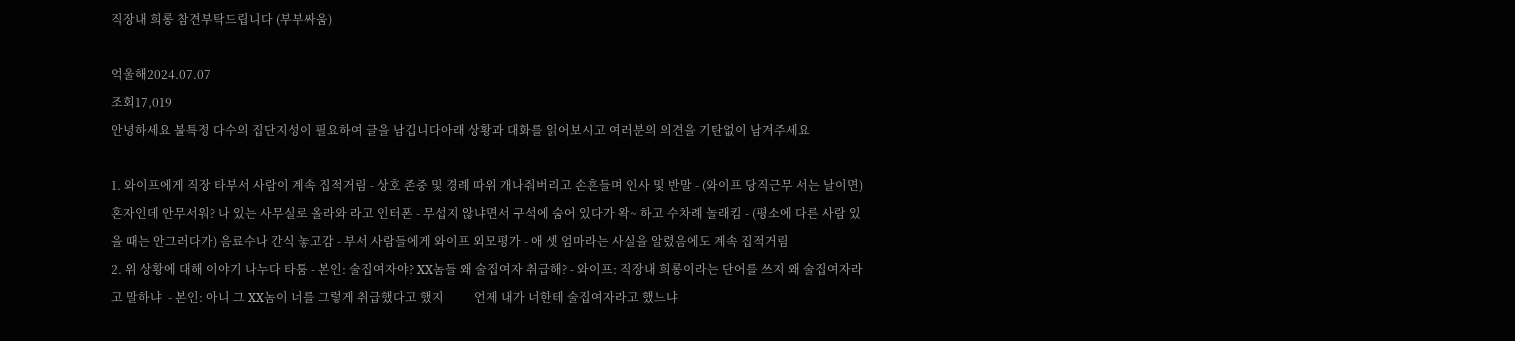직장내 희롱 참견부탁드립니다 (부부싸움)

억울해2024.07.07
조회17,019
안녕하세요 불특정 다수의 집단지성이 필요하여 글을 남깁니다아래 상황과 대화를 읽어보시고 여러분의 의견을 기탄없이 남겨주세요

1. 와이프에게 직장 타부서 사람이 계속 집적거림 - 상호 존중 및 경례 따위 개나줘버리고 손흔들며 인사 및 반말 - (와이프 당직근무 서는 날이면) 혼자인데 안무서워? 나 있는 사무실로 올라와 라고 인터폰 - 무섭지 않냐면서 구석에 숨어 있다가 왁~ 하고 수차례 놀래킴 - (평소에 다른 사람 있을 때는 안그러다가) 음료수나 간식 놓고감 - 부서 사람들에게 와이프 외모평가 - 애 셋 엄마라는 사실을 알렸음에도 계속 집적거림
2. 위 상황에 대해 이야기 나누다 타툼 - 본인: 술집여자야? XX놈들 왜 술집여자 취급해? - 와이프: 직장내 희롱이라는 단어를 쓰지 왜 술집여자라고 말하냐  - 본인: 아니 그 XX놈이 너를 그렇게 취급했다고 했지          언제 내가 너한테 술집여자라고 했느냐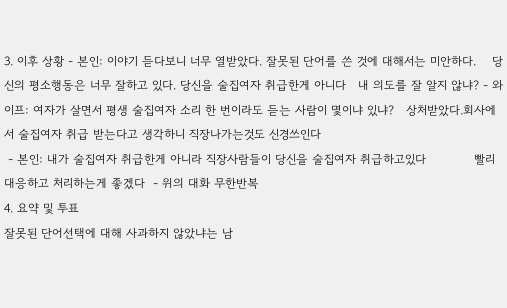3. 이후 상황 - 본인: 이야기 듣다보니 너무 열받았다. 잘못된 단어를 쓴 것에 대해서는 미안하다.    당신의 평소행동은 너무 잘하고 있다. 당신을 술집여자 취급한게 아니다   내 의도를 잘 알지 않냐? - 와이프: 여자가 살면서 평생 술집여자 소리 한 번이라도 듣는 사람이 몇이냐 있냐?   상처받았다.회사에서 술집여자 취급 받는다고 생각하니 직장나가는것도 신경쓰인다
 - 본인: 내가 술집여자 취급한게 아니라 직장사람들이 당신을 술집여자 취급하고있다            빨리 대응하고 처리하는게 좋겠다  - 위의 대화 무한반복
4. 요약 및 투표
잘못된 단어선택에 대해 사과하지 않았냐는 남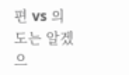편 vs 의도는 알겠으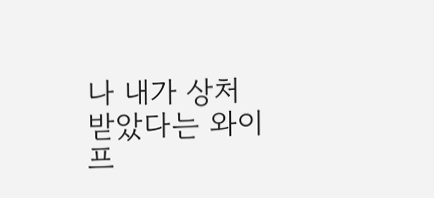나 내가 상처 받았다는 와이프